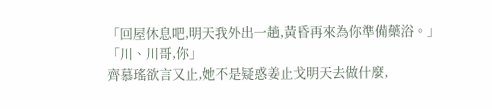「回屋休息吧,明天我外出一趟,黃昏再來為你準備藥浴。」
「川、川哥,你」
齊慕瑤欲言又止,她不是疑惑姜止戈明天去做什麼,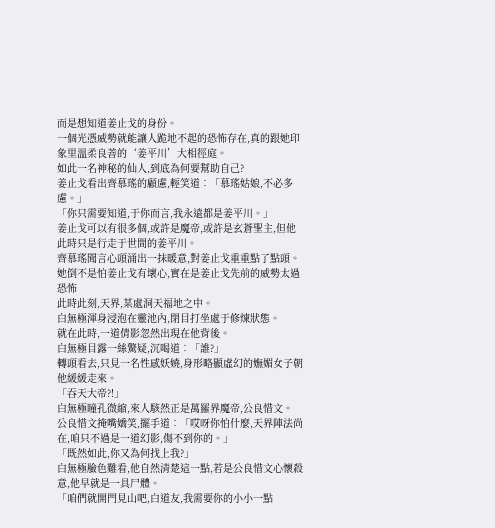而是想知道姜止戈的身份。
一個光憑威勢就能讓人跪地不起的恐怖存在,真的跟她印象里溫柔良善的‘姜平川’大相徑庭。
如此一名神秘的仙人,到底為何要幫助自己?
姜止戈看出齊慕瑤的顧慮,輕笑道︰「慕瑤姑娘,不必多慮。」
「你只需要知道,于你而言,我永遠都是姜平川。」
姜止戈可以有很多個,或許是魔帝,或許是玄蒼聖主,但他此時只是行走于世間的姜平川。
齊慕瑤聞言心頭涌出一抹暖意,對姜止戈重重點了點頭。
她倒不是怕姜止戈有壞心,實在是姜止戈先前的威勢太過恐怖
此時此刻,天界,某處洞天福地之中。
白無極渾身浸泡在靈池內,閉目打坐處于修煉狀態。
就在此時,一道倩影忽然出現在他背後。
白無極目露一絲驚疑,沉喝道︰「誰?」
轉頭看去,只見一名性感妖嬈,身形略顯虛幻的嫵媚女子朝他緩緩走來。
「吞天大帝?!」
白無極瞳孔微縮,來人駭然正是萬羅界魔帝,公良惜文。
公良惜文掩嘴嬌笑,擺手道︰「哎呀你怕什麼,天界陣法尚在,咱只不過是一道幻影,傷不到你的。」
「既然如此,你又為何找上我?」
白無極臉色難看,他自然清楚這一點,若是公良惜文心懷殺意,他早就是一具尸體。
「咱們就開門見山吧,白道友,我需要你的小小一點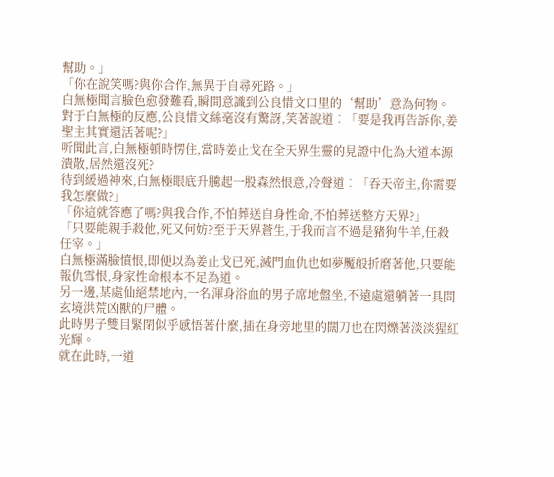幫助。」
「你在說笑嗎?與你合作,無異于自尋死路。」
白無極聞言臉色愈發難看,瞬間意識到公良惜文口里的‘幫助’意為何物。
對于白無極的反應,公良惜文絲毫沒有驚訝,笑著說道︰「要是我再告訴你,姜聖主其實還活著呢?」
听聞此言,白無極頓時愣住,當時姜止戈在全天界生靈的見證中化為大道本源潰散,居然還沒死?
待到緩過神來,白無極眼底升騰起一股森然恨意,冷聲道︰「吞天帝主,你需要我怎麼做?」
「你這就答應了嗎?與我合作,不怕葬送自身性命,不怕葬送整方天界?」
「只要能親手殺他,死又何妨?至于天界蒼生,于我而言不過是豬狗牛羊,任殺任宰。」
白無極滿臉憤恨,即便以為姜止戈已死,滅門血仇也如夢魘般折磨著他,只要能報仇雪恨,身家性命根本不足為道。
另一邊,某處仙絕禁地內,一名渾身浴血的男子席地盤坐,不遠處還躺著一具問玄境洪荒凶獸的尸體。
此時男子雙目緊閉似乎感悟著什麼,插在身旁地里的闊刀也在閃爍著淡淡猩紅光輝。
就在此時,一道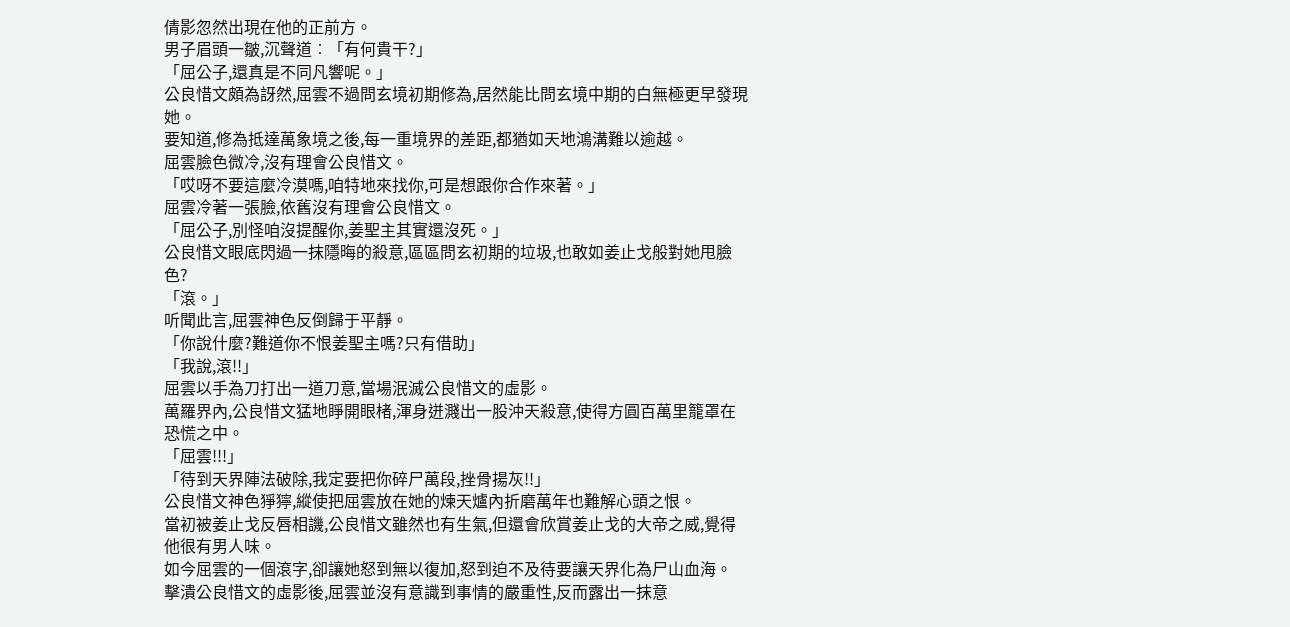倩影忽然出現在他的正前方。
男子眉頭一皺,沉聲道︰「有何貴干?」
「屈公子,還真是不同凡響呢。」
公良惜文頗為訝然,屈雲不過問玄境初期修為,居然能比問玄境中期的白無極更早發現她。
要知道,修為抵達萬象境之後,每一重境界的差距,都猶如天地鴻溝難以逾越。
屈雲臉色微冷,沒有理會公良惜文。
「哎呀不要這麼冷漠嗎,咱特地來找你,可是想跟你合作來著。」
屈雲冷著一張臉,依舊沒有理會公良惜文。
「屈公子,別怪咱沒提醒你,姜聖主其實還沒死。」
公良惜文眼底閃過一抹隱晦的殺意,區區問玄初期的垃圾,也敢如姜止戈般對她甩臉色?
「滾。」
听聞此言,屈雲神色反倒歸于平靜。
「你說什麼?難道你不恨姜聖主嗎?只有借助」
「我說,滾!!」
屈雲以手為刀打出一道刀意,當場泯滅公良惜文的虛影。
萬羅界內,公良惜文猛地睜開眼楮,渾身迸濺出一股沖天殺意,使得方圓百萬里籠罩在恐慌之中。
「屈雲!!!」
「待到天界陣法破除,我定要把你碎尸萬段,挫骨揚灰!!」
公良惜文神色猙獰,縱使把屈雲放在她的煉天爐內折磨萬年也難解心頭之恨。
當初被姜止戈反唇相譏,公良惜文雖然也有生氣,但還會欣賞姜止戈的大帝之威,覺得他很有男人味。
如今屈雲的一個滾字,卻讓她怒到無以復加,怒到迫不及待要讓天界化為尸山血海。
擊潰公良惜文的虛影後,屈雲並沒有意識到事情的嚴重性,反而露出一抹意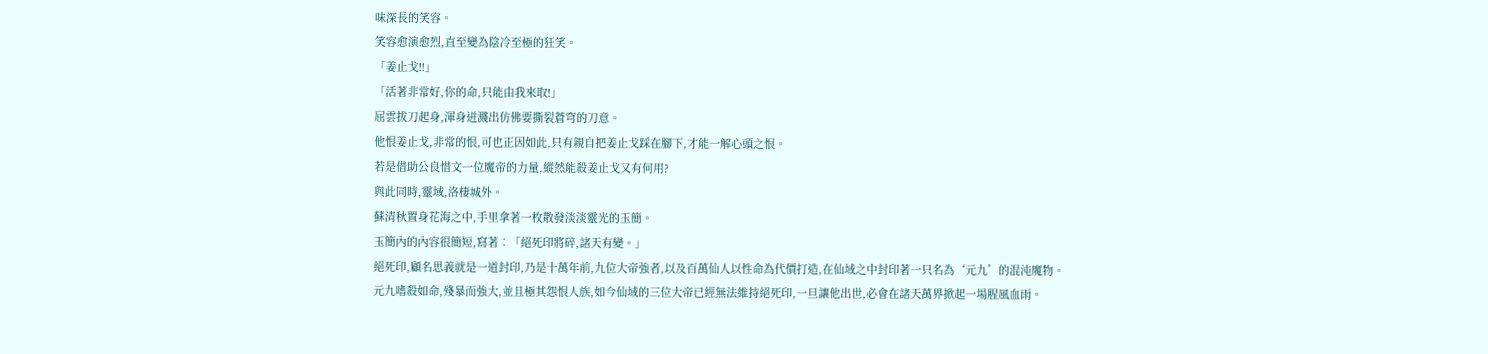味深長的笑容。
笑容愈演愈烈,直至變為陰冷至極的狂笑。
「姜止戈!!」
「活著非常好,你的命,只能由我來取!」
屈雲拔刀起身,渾身迸濺出仿佛要撕裂蒼穹的刀意。
他恨姜止戈,非常的恨,可也正因如此,只有親自把姜止戈踩在腳下,才能一解心頭之恨。
若是借助公良惜文一位魔帝的力量,縱然能殺姜止戈又有何用?
與此同時,靈域,洛棲城外。
蘇清秋置身花海之中,手里拿著一枚散發淡淡靈光的玉簡。
玉簡內的內容很簡短,寫著︰「絕死印將碎,諸天有變。」
絕死印,顧名思義就是一道封印,乃是十萬年前,九位大帝強者,以及百萬仙人以性命為代價打造,在仙域之中封印著一只名為‘元九’的混沌魔物。
元九嗜殺如命,殘暴而強大,並且極其怨恨人族,如今仙域的三位大帝已經無法維持絕死印,一旦讓他出世,必會在諸天萬界掀起一場腥風血雨。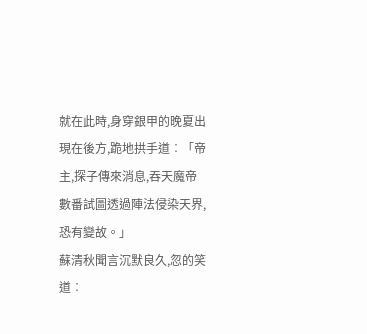就在此時,身穿銀甲的晚夏出現在後方,跪地拱手道︰「帝主,探子傳來消息,吞天魔帝數番試圖透過陣法侵染天界,恐有變故。」
蘇清秋聞言沉默良久,忽的笑道︰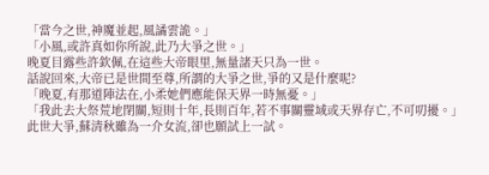「當今之世,神魔並起,風譎雲詭。」
「小風,或許真如你所說,此乃大爭之世。」
晚夏目露些許欽佩,在這些大帝眼里,無量諸天只為一世。
話說回來,大帝已是世間至尊,所謂的大爭之世,爭的又是什麼呢?
「晚夏,有那道陣法在,小柔她們應能保天界一時無憂。」
「我此去大祭荒地閉關,短則十年,長則百年,若不事關靈域或天界存亡,不可叨擾。」
此世大爭,蘇清秋雖為一介女流,卻也願試上一試。